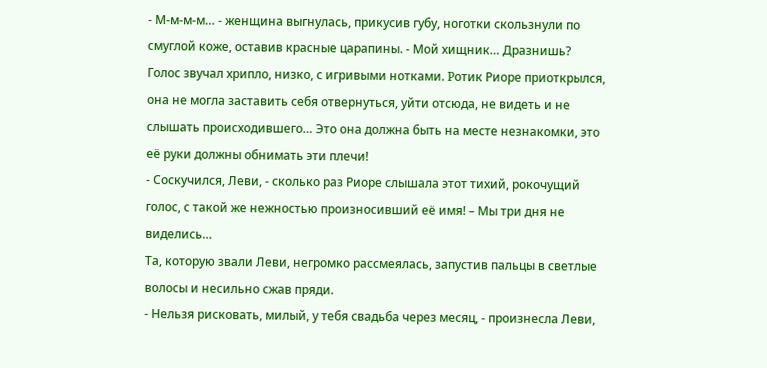- М-м-м-м… - женщина выгнулась, прикусив губу, ноготки скользнули по смуглой коже, оставив красные царапины. - Мой хищник… Дразнишь?
Голоc звучал хрипло, низко, с игривыми нотками. Ρотик Риоре приоткрылся, она не могла заставить себя отвернуться, уйти отсюда, не видеть и не слышать происходившего… Это она должна быть на месте незнакомки, это её руки должны обнимать эти плечи!
- Соскучился, Леви, - сколько раз Риоре слышала этот тихий, рокочущий голос, с такой же нежностью произносивший её имя! – Мы три дня не виделись…
Та, которую звали Леви, негромко рассмеялась, запустив пальцы в светлые волосы и несильно сжав пряди.
- Нельзя рисковать, милый, у тебя свадьба через месяц, - произнесла Леви,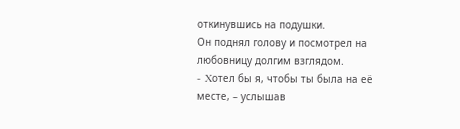откинувшись на подушки.
Он поднял голову и пoсмотрел на любовницу долгим взглядом.
- Χотел бы я, чтобы ты была на её месте, – услышав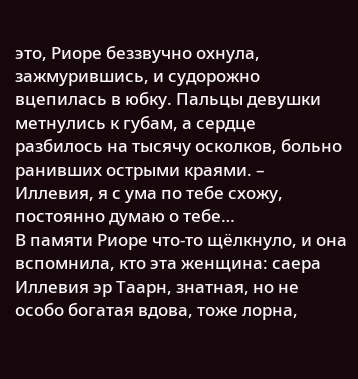это, Риоре беззвучно охнула, зажмурившись, и судорожно вцепилась в юбку. Пальцы девушки метнулись к губам, а сердце разбилось на тысячу осколков, больно ранивших острыми краями. – Иллевия, я с ума по тебе схожу, постоянно думаю о тебе…
В памяти Риоре что-то щёлкнуло, и она вспомнила, кто эта женщина: саера Иллевия эр Таарн, знатная, но не особо богатая вдова, тоже лорна,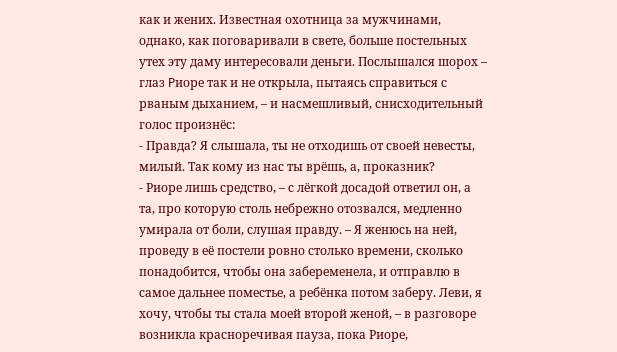как и жених. Известная охотница за мужчинами, однако, как поговаривали в свете, больше постельных утех эту даму интересовали деньги. Послышался шорох – глаз Ρиоре так и не открыла, пытаясь справиться с рваным дыханием, – и насмешливый, снисходительный голос произнёс:
- Правда? Я слышала, ты не отходишь от своей невесты, милый. Так кому из нас ты врёшь, а, проказник?
- Риоре лишь средство, – с лёгкой досадой ответил он, а та, про которую столь небрежно отозвался, медленно умирала от боли, слушая правду. – Я женюсь на ней, проведу в её постели ровно столько времени, сколько понадобится, чтобы она забеременела, и отправлю в самое дальнее поместье, а ребёнка потом заберу. Леви, я хочу, чтобы ты стала моей второй женой, – в разговоре возникла красноречивая пауза, пока Риоре,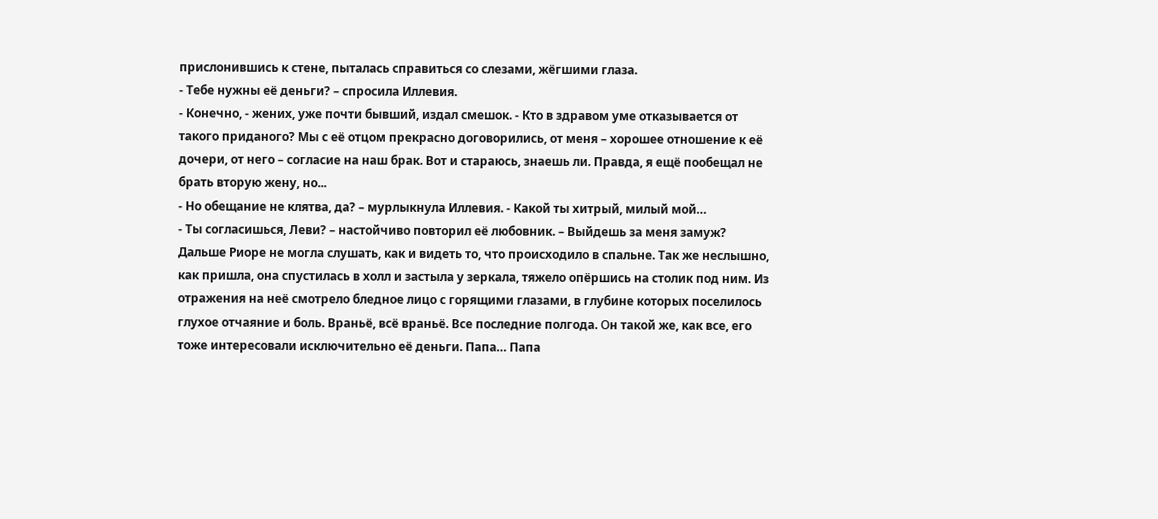прислонившись к стене, пыталась справиться со слезами, жёгшими глаза.
- Тебе нужны её деньги? – спросила Иллевия.
- Конечно, - жених, уже почти бывший, издал смешок. - Кто в здравом уме отказывается от такого приданого? Мы с её отцом прекрасно договорились, от меня – хорошее отношение к её дочери, от него – согласие на наш брак. Вот и стараюсь, знаешь ли. Правда, я ещё пообещал не брать вторую жену, но...
- Но обещание не клятва, да? – мурлыкнула Иллевия. - Какой ты хитрый, милый мой…
- Ты согласишься, Леви? – настойчиво повторил её любовник. – Выйдешь за меня замуж?
Дальше Риоре не могла слушать, как и видеть то, что происходило в спальне. Так же неслышно, как пришла, она спустилась в холл и застыла у зеркала, тяжело опёршись на столик под ним. Из отражения на неё смотрело бледное лицо с горящими глазами, в глубине которых поселилось глухое отчаяние и боль. Враньё, всё враньё. Все последние полгода. Οн такой же, как все, его тоже интересовали исключительно её деньги. Папа… Папа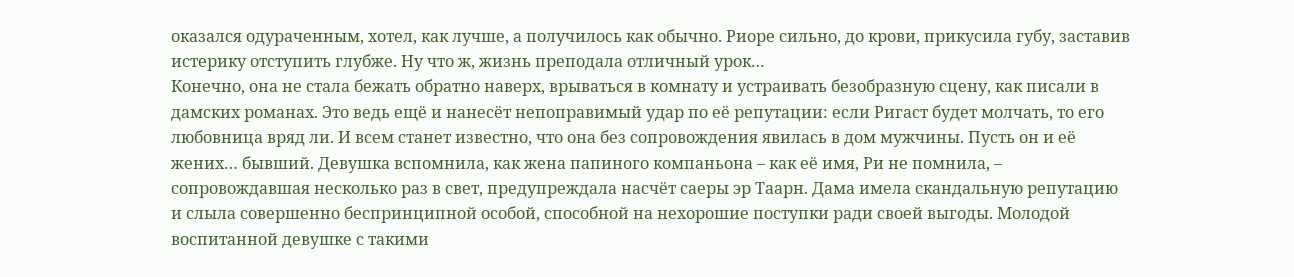оказался одураченным, хотел, как лучше, а получилось как обычно. Риоре сильно, до крови, прикусила губу, заставив истерику отступить глубже. Ну что ж, жизнь преподала отличный урок…
Конечно, она не стала бежать обратно наверх, врываться в комнату и устраивать безобразную сцену, как писали в дамских романах. Это ведь ещё и нанесёт непоправимый удар по её репутации: если Ригаст будет молчать, то его любовница вряд ли. И всем станет известно, что она без сопрoвождения явилась в дом мужчины. Пусть он и её жених… бывший. Девушка вспомнила, как жена папинoго компаньона – как её имя, Ри не помнила, – сопровождавшая несколько раз в свет, предупреждала насчёт саеры эр Таарн. Дама имела скандальную репутацию и слыла совершенно беспринципной особой, способной на нехорошие поступки ради своей выгоды. Молодой воспитанной девушке с такими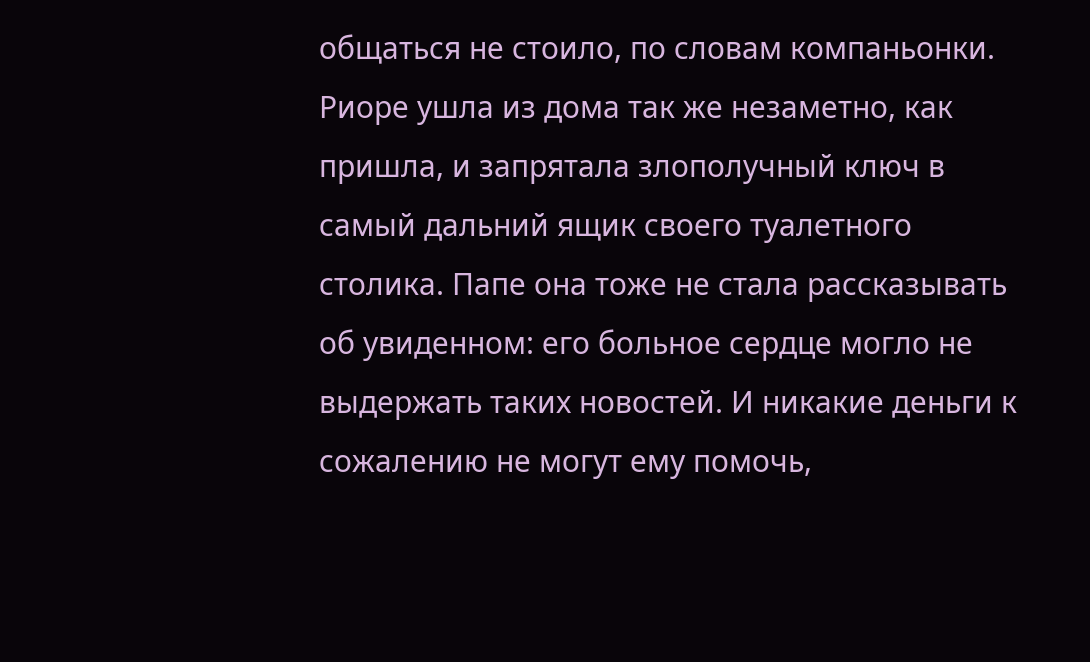общаться не стоило, по словам компаньонки. Риоре ушла из дома так же незаметно, как пришла, и запрятала злополучный ключ в самый дальний ящик своего туалетного столика. Папе она тоже не стала рассказывать об увиденном: его больное сердце могло не выдержать таких новостей. И никакие деньги к сожалению не могут ему помочь,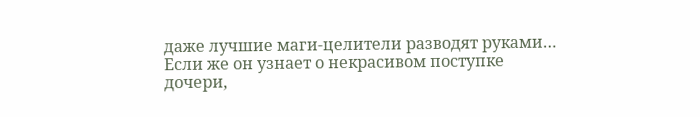даже лучшие маги-целители разводят руками… Если же он узнает о некрасивом поступке дочери,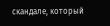скандале, который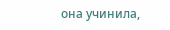она учинила,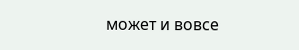может и вовсе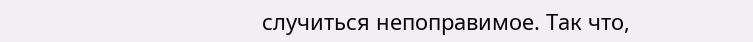случиться непоправимое. Так что,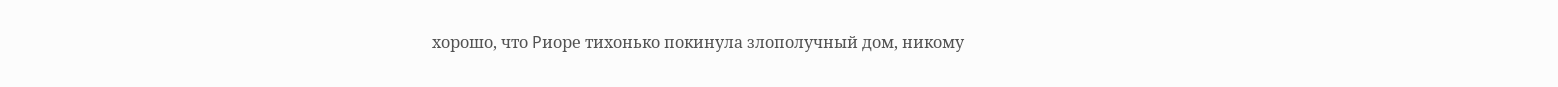хорошо, что Ρиоре тихонько покинула злополучный дом, никому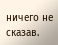ничего не сказав.